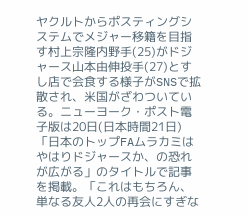ヤクルトからポスティングシステムでメジャー移籍を目指す村上宗隆内野手(25)がドジャース山本由伸投手(27)とすし店で会食する様子がSNSで拡散され、米国がざわついている。ニューヨーク・ポスト電子版は20日(日本時間21日)「日本のトップFAムラカミはやはりドジャースか、の恐れが広がる」のタイトルで記事を掲載。「これはもちろん、単なる友人2人の再会にすぎな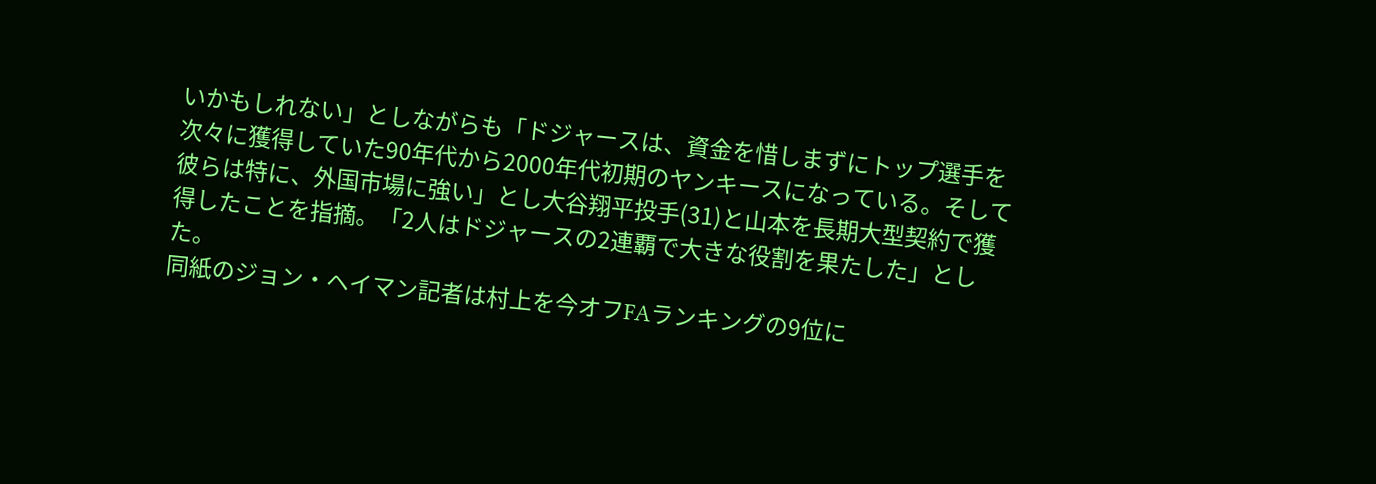いかもしれない」としながらも「ドジャースは、資金を惜しまずにトップ選手を次々に獲得していた90年代から2000年代初期のヤンキースになっている。そして彼らは特に、外国市場に強い」とし大谷翔平投手(31)と山本を長期大型契約で獲得したことを指摘。「2人はドジャースの2連覇で大きな役割を果たした」とした。
同紙のジョン・ヘイマン記者は村上を今オフFAランキングの9位に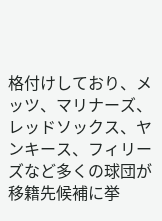格付けしており、メッツ、マリナーズ、レッドソックス、ヤンキース、フィリーズなど多くの球団が移籍先候補に挙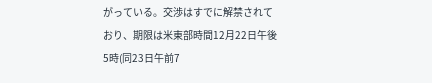がっている。交渉はすでに解禁されており、期限は米東部時間12月22日午後5時(同23日午前7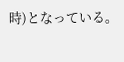時)となっている。